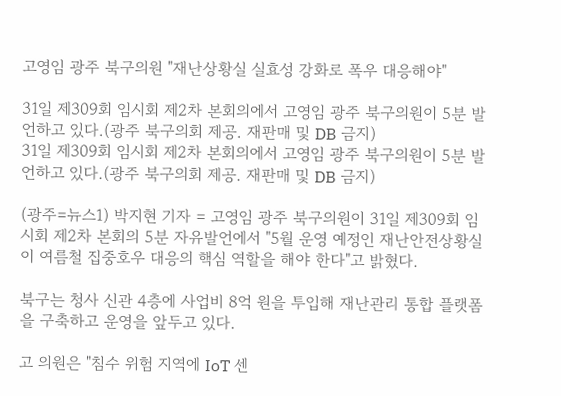고영임 광주 북구의원 "재난상황실 실효성 강화로 폭우 대응해야"

31일 제309회 임시회 제2차 본회의에서 고영임 광주 북구의원이 5분 발언하고 있다.(광주 북구의회 제공. 재판매 및 DB 금지)
31일 제309회 임시회 제2차 본회의에서 고영임 광주 북구의원이 5분 발언하고 있다.(광주 북구의회 제공. 재판매 및 DB 금지)

(광주=뉴스1) 박지현 기자 = 고영임 광주 북구의원이 31일 제309회 임시회 제2차 본회의 5분 자유발언에서 "5월 운영 예정인 재난안전상황실이 여름철 집중호우 대응의 핵심 역할을 해야 한다"고 밝혔다.

북구는 청사 신관 4층에 사업비 8억 원을 투입해 재난관리 통합 플랫폼을 구축하고 운영을 앞두고 있다.

고 의원은 "침수 위험 지역에 IoT 센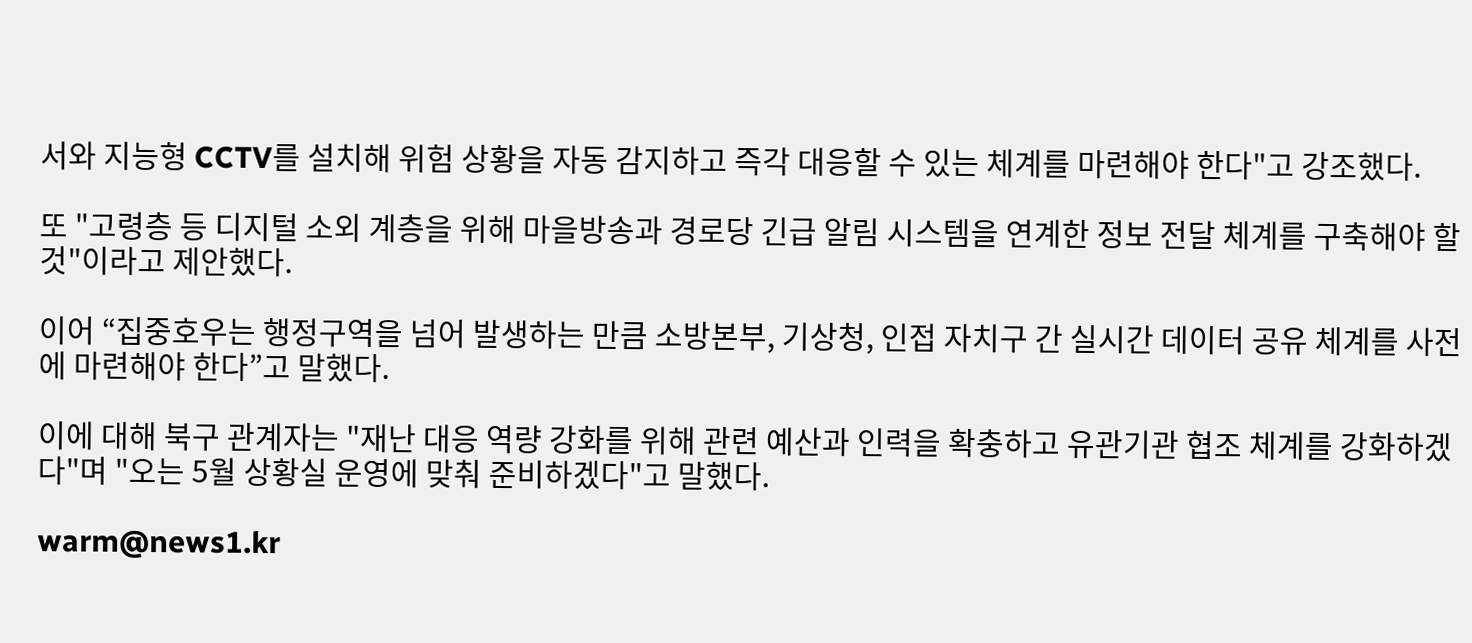서와 지능형 CCTV를 설치해 위험 상황을 자동 감지하고 즉각 대응할 수 있는 체계를 마련해야 한다"고 강조했다.

또 "고령층 등 디지털 소외 계층을 위해 마을방송과 경로당 긴급 알림 시스템을 연계한 정보 전달 체계를 구축해야 할 것"이라고 제안했다.

이어 “집중호우는 행정구역을 넘어 발생하는 만큼 소방본부, 기상청, 인접 자치구 간 실시간 데이터 공유 체계를 사전에 마련해야 한다”고 말했다.

이에 대해 북구 관계자는 "재난 대응 역량 강화를 위해 관련 예산과 인력을 확충하고 유관기관 협조 체계를 강화하겠다"며 "오는 5월 상황실 운영에 맞춰 준비하겠다"고 말했다.

warm@news1.kr